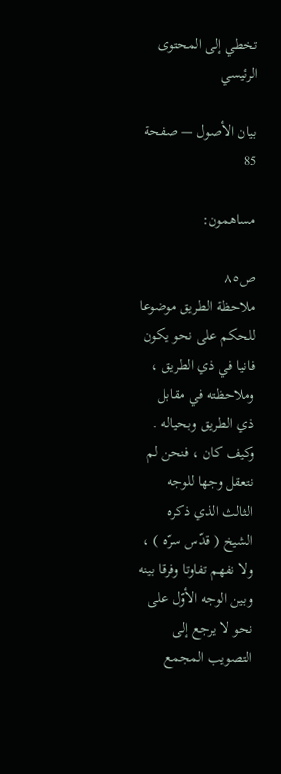تخطي إلى المحتوى الرئيسي

بيان الأصول — صفحة 85

مساهمون:

ص٨٥
ملاحظة الطريق موضوعا للحكم على نحو يكون فانيا في ذي الطريق ، وملاحظته في مقابل ذي الطريق وبحياله . وكيف كان ، فنحن لم نتعقل وجها للوجه الثالث الذي ذكره الشيخ ( قدّس سرّه ) ، ولا نفهم تفاوتا وفرقا بينه وبين الوجه الأوّل على نحو لا يرجع إلى التصويب المجمع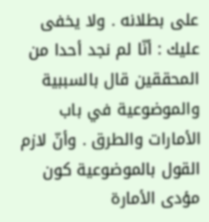على بطلانه . ولا يخفى عليك : أنّا لم نجد أحدا من المحققين قال بالسببية والموضوعية في باب الأمارات والطرق . وأنّ لازم القول بالموضوعية كون مؤدى الأمارة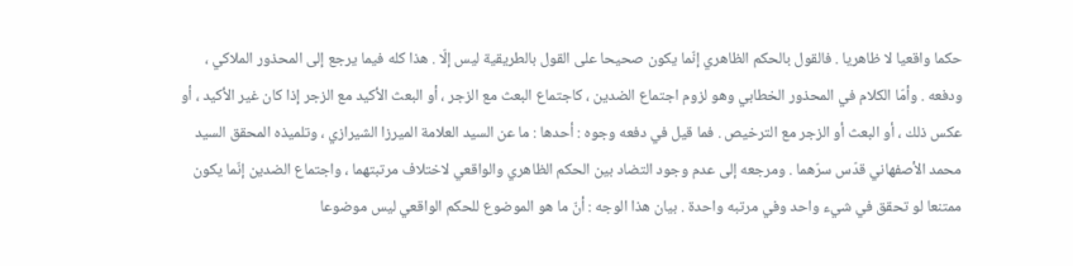حكما واقعيا لا ظاهريا . فالقول بالحكم الظاهري إنّما يكون صحيحا على القول بالطريقية ليس إلّا . هذا كله فيما يرجع إلى المحذور الملاكي ، ودفعه . وأمّا الكلام في المحذور الخطابي وهو لزوم اجتماع الضدين ، كاجتماع البعث مع الزجر ، أو البعث الأكيد مع الزجر إذا كان غير الأكيد ، أو عكس ذلك ، أو البعث أو الزجر مع الترخيص . فما قيل في دفعه وجوه : أحدها : ما عن السيد العلامة الميرزا الشيرازي ، وتلميذه المحقق السيد محمد الأصفهاني قدّس سرّهما . ومرجعه إلى عدم وجود التضاد بين الحكم الظاهري والواقعي لاختلاف مرتبتهما ، واجتماع الضدين إنّما يكون ممتنعا لو تحقق في شيء واحد وفي مرتبه واحدة . بيان هذا الوجه : أنّ ما هو الموضوع للحكم الواقعي ليس موضوعا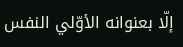إلّا بعنوانه الأوّلي النفس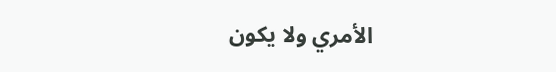الأمري ولا يكون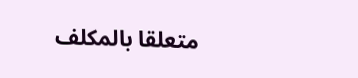متعلقا بالمكلف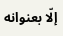إلّا بعنوانه